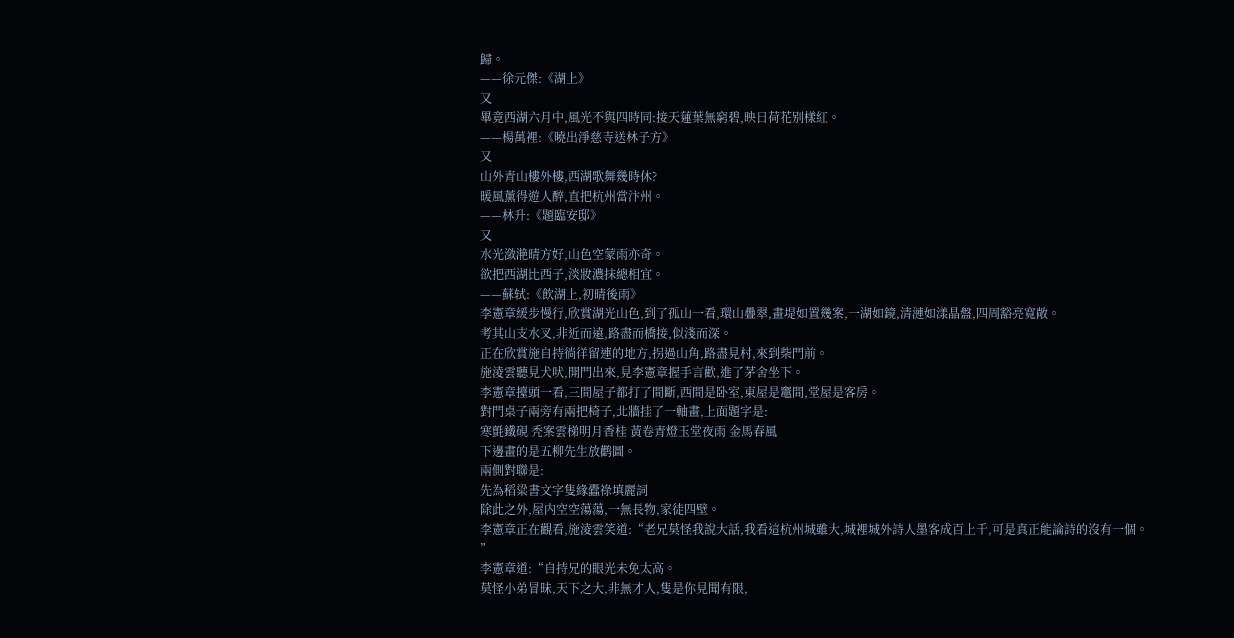歸。
——徐元傑:《湖上》
又
畢竟西湖六月中,風光不與四時同:接天蓮葉無窮碧,映日荷花别樣紅。
——楊萬裡:《曉出淨慈寺送林子方》
又
山外青山樓外樓,西湖歌舞幾時休?
暖風薰得遊人醉,直把杭州當汴州。
——林升:《題臨安邸》
又
水光潋滟晴方好,山色空蒙雨亦奇。
欲把西湖比西子,淡妝濃抹總相宜。
——蘇轼:《飲湖上,初晴後雨》
李憲章緩步慢行,欣賞湖光山色,到了孤山一看,環山疊翠,畫堤如置幾案,一湖如鏡,清漣如漾晶盤,四周豁亮寬敞。
考其山支水叉,非近而遠,路盡而橋接,似淺而深。
正在欣賞施自持徜徉留連的地方,拐過山角,路盡見村,來到柴門前。
施淩雲聽見犬吠,開門出來,見李憲章握手言歡,進了茅舍坐下。
李憲章擡頭一看,三間屋子都打了間斷,西間是卧室,東屋是竈間,堂屋是客房。
對門桌子兩旁有兩把椅子,北牆挂了一軸畫,上面題字是:
寒氈鐵硯 秃案雲梯明月香桂 黃卷青燈玉堂夜雨 金馬春風
下邊畫的是五柳先生放鹳圖。
兩側對聯是:
先為稻粱書文字隻緣蠹祿填麗詞
除此之外,屋内空空蕩蕩,一無長物,家徒四壁。
李憲章正在觀看,施淩雲笑道:“老兄莫怪我說大話,我看這杭州城雖大,城裡城外詩人墨客成百上千,可是真正能論詩的沒有一個。
”
李憲章道:“自持兄的眼光未免太高。
莫怪小弟冒昧,天下之大,非無才人,隻是你見聞有限,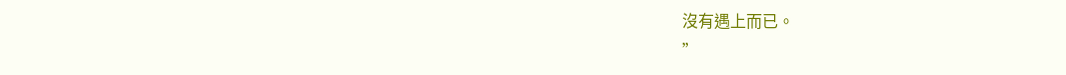沒有遇上而已。
”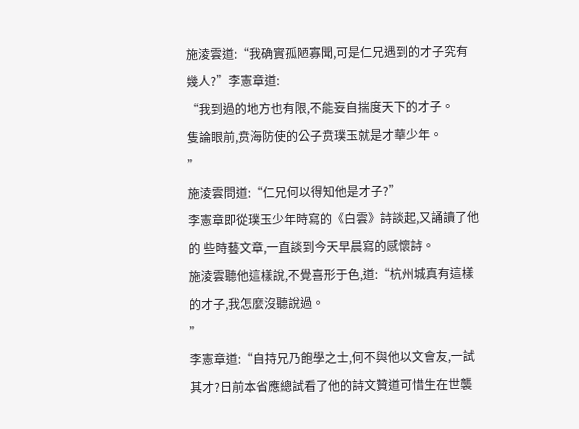施淩雲道:“我确實孤陋寡聞,可是仁兄遇到的才子究有幾人?”李憲章道:
“我到過的地方也有限,不能妄自揣度天下的才子。
隻論眼前,贲海防使的公子贲璞玉就是才華少年。
”
施淩雲問道:“仁兄何以得知他是才子?”
李憲章即從璞玉少年時寫的《白雲》詩談起,又誦讀了他的 些時藝文章,一直談到今天早晨寫的感懷詩。
施淩雲聽他這樣說,不覺喜形于色,道:“杭州城真有這樣的才子,我怎麼沒聽說過。
”
李憲章道:“自持兄乃飽學之士,何不與他以文會友,一試其才?日前本省應總試看了他的詩文贊道可惜生在世襲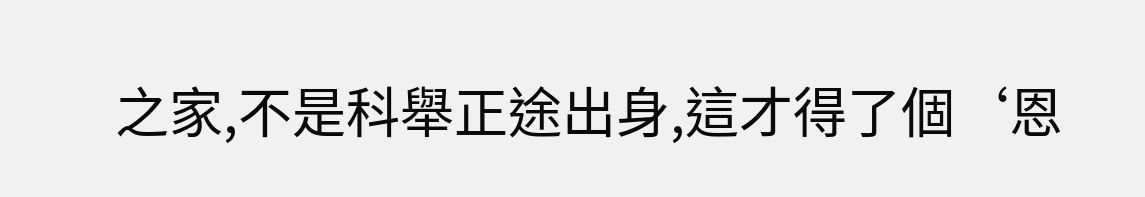之家,不是科舉正途出身,這才得了個‘恩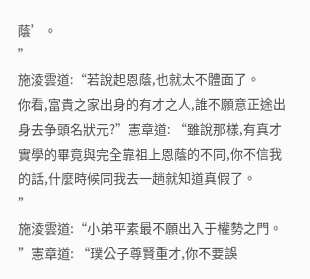蔭’。
”
施淩雲道:“若說起恩蔭,也就太不體面了。
你看,富貴之家出身的有才之人,誰不願意正途出身去争頭名狀元?”憲章道: “雖說那樣,有真才實學的畢竟與完全靠祖上恩蔭的不同,你不信我的話,什麼時候同我去一趟就知道真假了。
”
施淩雲道:“小弟平素最不願出入于權勢之門。
”憲章道: “璞公子尊賢重才,你不要誤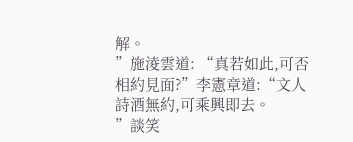解。
”施淩雲道: “真若如此,可否相約見面?”李憲章道:“文人詩酒無約,可乘興即去。
”談笑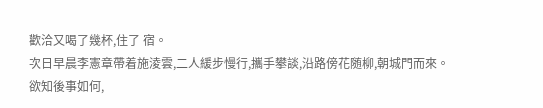歡洽又喝了幾杯,住了 宿。
次日早晨李憲章帶着施淩雲,二人緩步慢行,攜手攀談,沿路傍花随柳,朝城門而來。
欲知後事如何,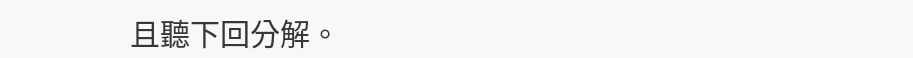且聽下回分解。